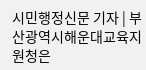시민행정신문 기자 | 부산광역시해운대교육지원청은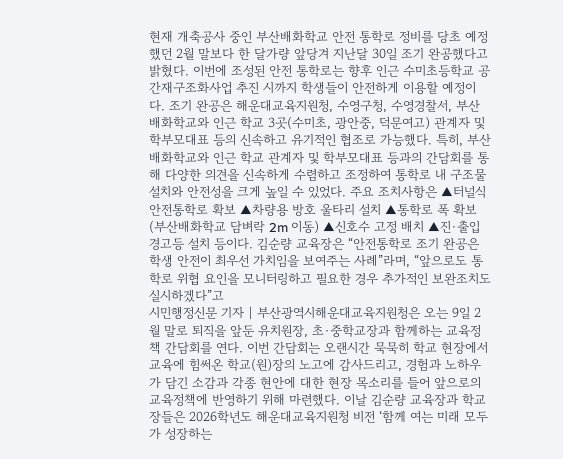현재 개축공사 중인 부산배화학교 안전 통학로 정비를 당초 예정했던 2월 말보다 한 달가량 앞당겨 지난달 30일 조기 완공했다고 밝혔다. 이번에 조성된 안전 통학로는 향후 인근 수미초등학교 공간재구조화사업 추진 시까지 학생들이 안전하게 이용할 예정이다. 조기 완공은 해운대교육지원청, 수영구청, 수영경찰서, 부산배화학교와 인근 학교 3곳(수미초, 광안중, 덕문여고) 관계자 및 학부모대표 등의 신속하고 유기적인 협조로 가능했다. 특히, 부산배화학교와 인근 학교 관계자 및 학부모대표 등과의 간담회를 통해 다양한 의견을 신속하게 수렴하고 조정하여 통학로 내 구조물 설치와 안전성을 크게 높일 수 있었다. 주요 조치사항은 ▲터널식 안전통학로 확보 ▲차량용 방호 울타리 설치 ▲통학로 폭 확보(부산배화학교 담벼락 2m 이동) ▲신호수 고정 배치 ▲진·출입 경고등 설치 등이다. 김순량 교육장은 “안전통학로 조기 완공은 학생 안전이 최우선 가치임을 보여주는 사례”라며, “앞으로도 통학로 위협 요인을 모니터링하고 필요한 경우 추가적인 보완조치도 실시하겠다”고
시민행정신문 기자 | 부산광역시해운대교육지원청은 오는 9일 2월 말로 퇴직을 앞둔 유치원장, 초·중학교장과 함께하는 교육정책 간담회를 연다. 이번 간담회는 오랜시간 묵묵히 학교 현장에서 교육에 힘써온 학교(원)장의 노고에 감사드리고, 경험과 노하우가 담긴 소감과 각종 현안에 대한 현장 목소리를 들어 앞으로의 교육정책에 반영하기 위해 마련했다. 이날 김순량 교육장과 학교장들은 2026학년도 해운대교육지원청 비전 ‘함께 여는 미래 모두가 성장하는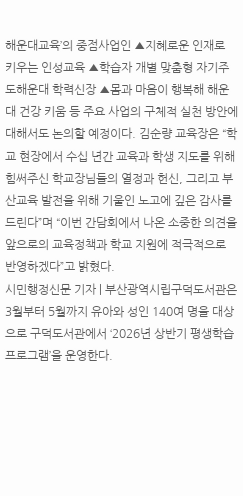해운대교육’의 중점사업인 ▲지혜로운 인재로 키우는 인성교육 ▲학습자 개별 맞춤형 자기주도해운대 학력신장 ▲몸과 마음이 행복해 해운대 건강 키움 등 주요 사업의 구체적 실천 방안에 대해서도 논의할 예정이다. 김순량 교육장은 “학교 현장에서 수십 년간 교육과 학생 지도를 위해 힘써주신 학교장님들의 열정과 헌신, 그리고 부산교육 발전을 위해 기울인 노고에 깊은 감사를 드린다”며 “이번 간담회에서 나온 소중한 의견을 앞으로의 교육정책과 학교 지원에 적극적으로 반영하겠다”고 밝혔다.
시민행정신문 기자 | 부산광역시립구덕도서관은 3월부터 5월까지 유아와 성인 140여 명을 대상으로 구덕도서관에서 ‘2026년 상반기 평생학습 프로그램’을 운영한다.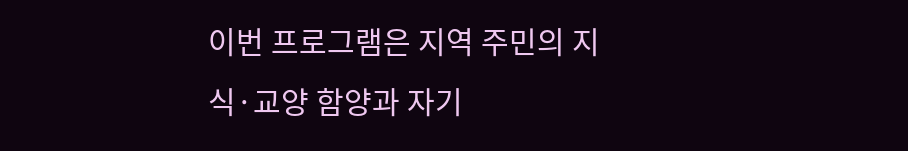이번 프로그램은 지역 주민의 지식·교양 함양과 자기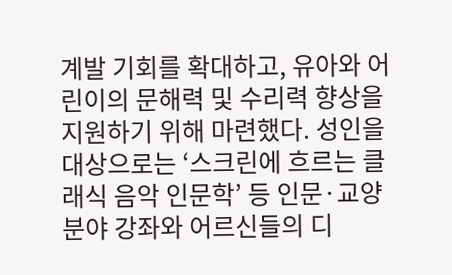계발 기회를 확대하고, 유아와 어린이의 문해력 및 수리력 향상을 지원하기 위해 마련했다. 성인을 대상으로는 ‘스크린에 흐르는 클래식 음악 인문학’ 등 인문·교양 분야 강좌와 어르신들의 디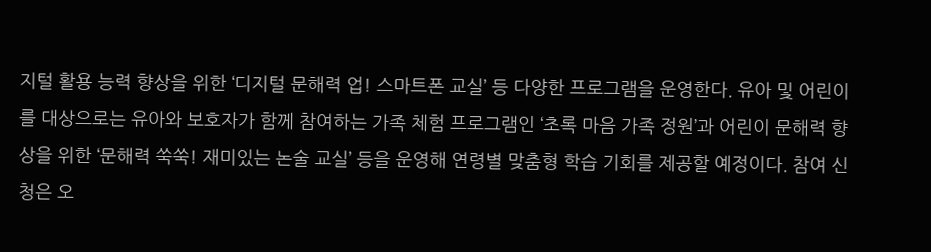지털 활용 능력 향상을 위한 ‘디지털 문해력 업! 스마트폰 교실’ 등 다양한 프로그램을 운영한다. 유아 및 어린이를 대상으로는 유아와 보호자가 함께 참여하는 가족 체험 프로그램인 ‘초록 마음 가족 정원’과 어린이 문해력 향상을 위한 ‘문해력 쑥쑥! 재미있는 논술 교실’ 등을 운영해 연령별 맞춤형 학습 기회를 제공할 예정이다. 참여 신청은 오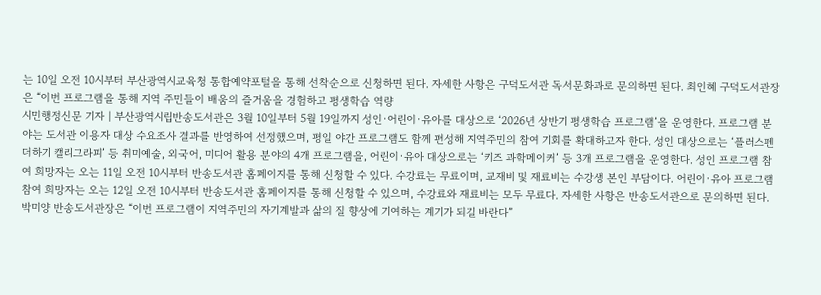는 10일 오전 10시부터 부산광역시교육청 통합예약포털을 통해 선착순으로 신청하면 된다. 자세한 사항은 구덕도서관 독서문화과로 문의하면 된다. 최인혜 구덕도서관장은 “이번 프로그램을 통해 지역 주민들이 배움의 즐거움을 경험하고 평생학습 역량
시민행정신문 기자 | 부산광역시립반송도서관은 3월 10일부터 5월 19일까지 성인·어린이·유아를 대상으로 ‘2026년 상반기 평생학습 프로그램’을 운영한다. 프로그램 분야는 도서관 이용자 대상 수요조사 결과를 반영하여 선정했으며, 평일 야간 프로그램도 함께 편성해 지역주민의 참여 기회를 확대하고자 한다. 성인 대상으로는 ‘플러스펜 더하기 캘리그라피’ 등 취미예술, 외국어, 미디어 활용 분야의 4개 프로그램을, 어린이·유아 대상으로는 ‘키즈 과학메이커’ 등 3개 프로그램을 운영한다. 성인 프로그램 참여 희망자는 오는 11일 오전 10시부터 반송도서관 홈페이지를 통해 신청할 수 있다. 수강료는 무료이며, 교재비 및 재료비는 수강생 본인 부담이다. 어린이·유아 프로그램 참여 희망자는 오는 12일 오전 10시부터 반송도서관 홈페이지를 통해 신청할 수 있으며, 수강료와 재료비는 모두 무료다. 자세한 사항은 반송도서관으로 문의하면 된다. 박미양 반송도서관장은 “이번 프로그램이 지역주민의 자기계발과 삶의 질 향상에 기여하는 계기가 되길 바란다”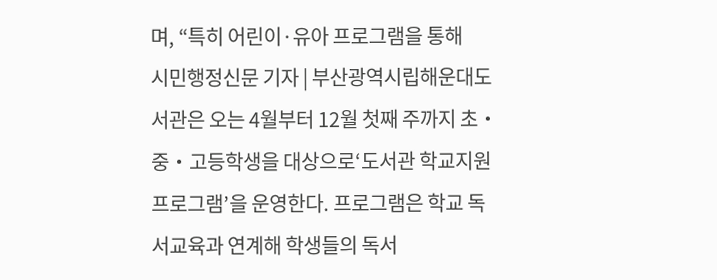며, “특히 어린이·유아 프로그램을 통해
시민행정신문 기자 | 부산광역시립해운대도서관은 오는 4월부터 12월 첫째 주까지 초・중・고등학생을 대상으로‘도서관 학교지원 프로그램’을 운영한다. 프로그램은 학교 독서교육과 연계해 학생들의 독서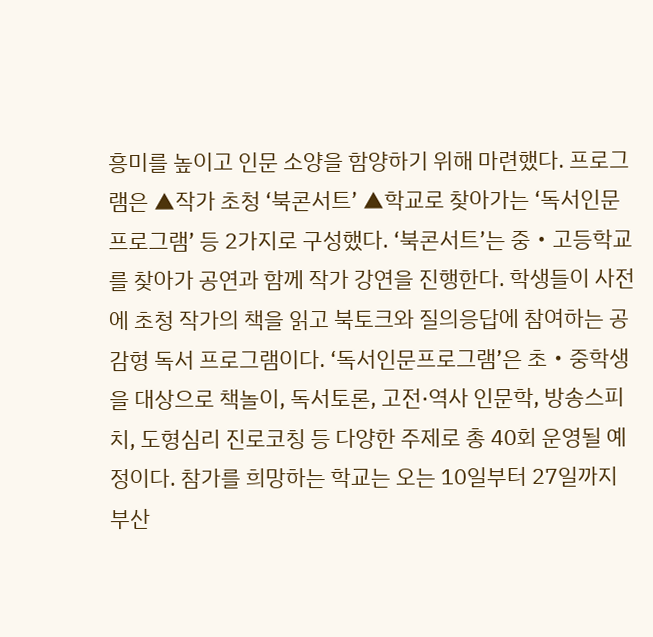흥미를 높이고 인문 소양을 함양하기 위해 마련했다. 프로그램은 ▲작가 초청 ‘북콘서트’ ▲학교로 찾아가는 ‘독서인문프로그램’ 등 2가지로 구성했다. ‘북콘서트’는 중・고등학교를 찾아가 공연과 함께 작가 강연을 진행한다. 학생들이 사전에 초청 작가의 책을 읽고 북토크와 질의응답에 참여하는 공감형 독서 프로그램이다. ‘독서인문프로그램’은 초・중학생을 대상으로 책놀이, 독서토론, 고전·역사 인문학, 방송스피치, 도형심리 진로코칭 등 다양한 주제로 총 40회 운영될 예정이다. 참가를 희망하는 학교는 오는 10일부터 27일까지 부산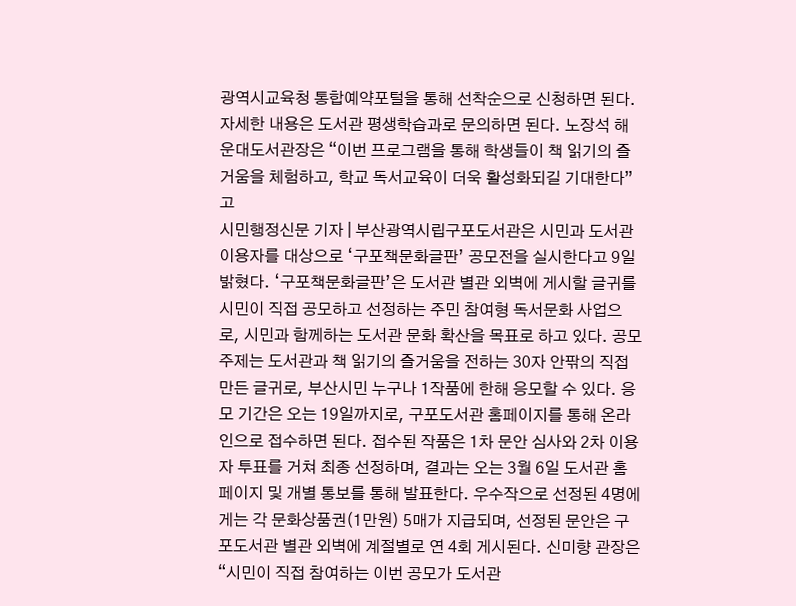광역시교육청 통합예약포털을 통해 선착순으로 신청하면 된다. 자세한 내용은 도서관 평생학습과로 문의하면 된다. 노장석 해운대도서관장은 “이번 프로그램을 통해 학생들이 책 읽기의 즐거움을 체험하고, 학교 독서교육이 더욱 활성화되길 기대한다”고
시민행정신문 기자 | 부산광역시립구포도서관은 시민과 도서관 이용자를 대상으로 ‘구포책문화글판’ 공모전을 실시한다고 9일 밝혔다. ‘구포책문화글판’은 도서관 별관 외벽에 게시할 글귀를 시민이 직접 공모하고 선정하는 주민 참여형 독서문화 사업으로, 시민과 함께하는 도서관 문화 확산을 목표로 하고 있다. 공모 주제는 도서관과 책 읽기의 즐거움을 전하는 30자 안팎의 직접 만든 글귀로, 부산시민 누구나 1작품에 한해 응모할 수 있다. 응모 기간은 오는 19일까지로, 구포도서관 홈페이지를 통해 온라인으로 접수하면 된다. 접수된 작품은 1차 문안 심사와 2차 이용자 투표를 거쳐 최종 선정하며, 결과는 오는 3월 6일 도서관 홈페이지 및 개별 통보를 통해 발표한다. 우수작으로 선정된 4명에게는 각 문화상품권(1만원) 5매가 지급되며, 선정된 문안은 구포도서관 별관 외벽에 계절별로 연 4회 게시된다. 신미향 관장은 “시민이 직접 참여하는 이번 공모가 도서관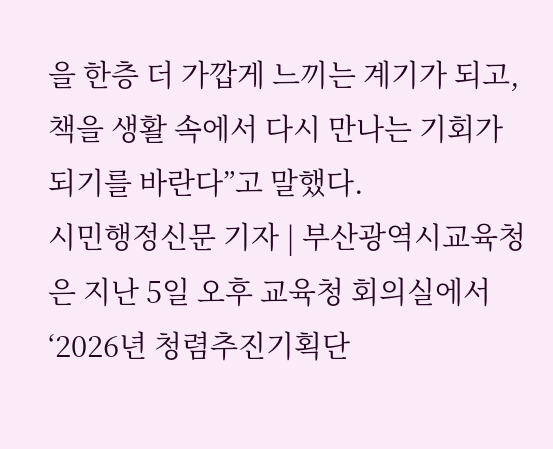을 한층 더 가깝게 느끼는 계기가 되고, 책을 생활 속에서 다시 만나는 기회가 되기를 바란다”고 말했다.
시민행정신문 기자 | 부산광역시교육청은 지난 5일 오후 교육청 회의실에서 ‘2026년 청렴추진기획단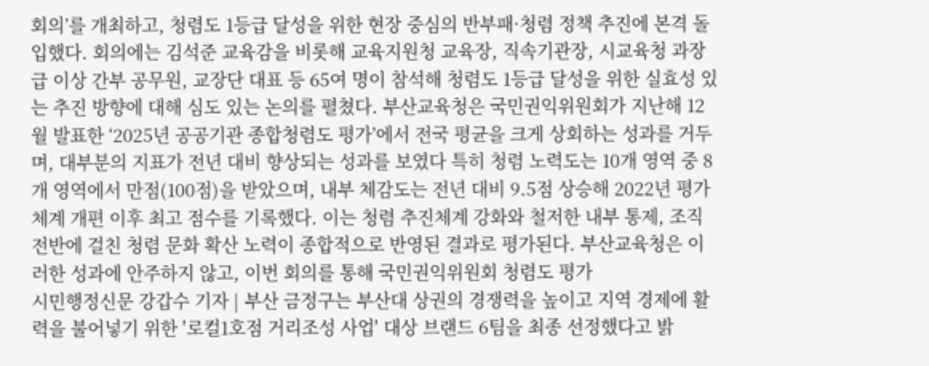회의’를 개최하고, 청렴도 1등급 달성을 위한 현장 중심의 반부패·청렴 정책 추진에 본격 돌입했다. 회의에는 김석준 교육감을 비롯해 교육지원청 교육장, 직속기관장, 시교육청 과장급 이상 간부 공무원, 교장단 대표 등 65여 명이 참석해 청렴도 1등급 달성을 위한 실효성 있는 추진 방향에 대해 심도 있는 논의를 펼쳤다. 부산교육청은 국민권익위원회가 지난해 12월 발표한 ‘2025년 공공기관 종합청렴도 평가’에서 전국 평균을 크게 상회하는 성과를 거두며, 대부분의 지표가 전년 대비 향상되는 성과를 보였다 특히 청렴 노력도는 10개 영역 중 8개 영역에서 만점(100점)을 받았으며, 내부 체감도는 전년 대비 9.5점 상승해 2022년 평가체계 개편 이후 최고 점수를 기록했다. 이는 청렴 추진체계 강화와 철저한 내부 통제, 조직 전반에 걸친 청렴 문화 확산 노력이 종합적으로 반영된 결과로 평가된다. 부산교육청은 이러한 성과에 안주하지 않고, 이번 회의를 통해 국민권익위원회 청렴도 평가
시민행정신문 강갑수 기자 | 부산 금정구는 부산대 상권의 경쟁력을 높이고 지역 경제에 활력을 불어넣기 위한 '로컬1호점 거리조성 사업' 대상 브랜드 6팀을 최종 선정했다고 밝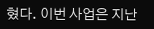혔다. 이번 사업은 지난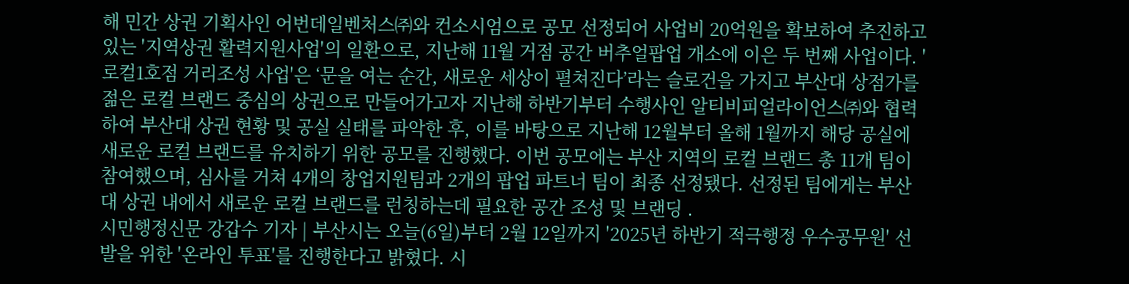해 민간 상권 기획사인 어번데일벤처스㈜와 컨소시엄으로 공모 선정되어 사업비 20억원을 확보하여 추진하고 있는 '지역상권 활력지원사업'의 일환으로, 지난해 11월 거점 공간 버추얼팝업 개소에 이은 두 번째 사업이다. '로컬1호점 거리조성 사업'은 ‘문을 여는 순간, 새로운 세상이 펼쳐진다’라는 슬로건을 가지고 부산대 상점가를 젊은 로컬 브랜드 중심의 상권으로 만들어가고자 지난해 하반기부터 수행사인 알티비피얼라이언스㈜와 협력하여 부산대 상권 현황 및 공실 실태를 파악한 후, 이를 바탕으로 지난해 12월부터 올해 1월까지 해당 공실에 새로운 로컬 브랜드를 유치하기 위한 공모를 진행했다. 이번 공모에는 부산 지역의 로컬 브랜드 총 11개 팀이 참여했으며, 심사를 거쳐 4개의 창업지원팀과 2개의 팝업 파트너 팀이 최종 선정됐다. 선정된 팀에게는 부산대 상권 내에서 새로운 로컬 브랜드를 런칭하는데 필요한 공간 조성 및 브랜딩 ․
시민행정신문 강갑수 기자 | 부산시는 오늘(6일)부터 2월 12일까지 '2025년 하반기 적극행정 우수공무원' 선발을 위한 '온라인 투표'를 진행한다고 밝혔다. 시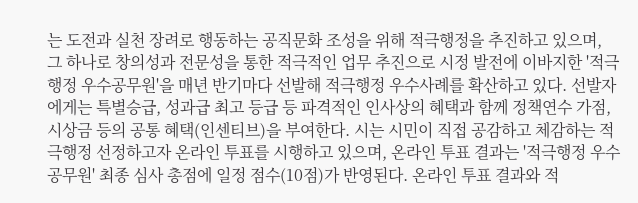는 도전과 실천 장려로 행동하는 공직문화 조성을 위해 적극행정을 추진하고 있으며, 그 하나로 창의성과 전문성을 통한 적극적인 업무 추진으로 시정 발전에 이바지한 '적극행정 우수공무원'을 매년 반기마다 선발해 적극행정 우수사례를 확산하고 있다. 선발자에게는 특별승급, 성과급 최고 등급 등 파격적인 인사상의 혜택과 함께 정책연수 가점, 시상금 등의 공통 혜택(인센티브)을 부여한다. 시는 시민이 직접 공감하고 체감하는 적극행정 선정하고자 온라인 투표를 시행하고 있으며, 온라인 투표 결과는 '적극행정 우수공무원' 최종 심사 총점에 일정 점수(10점)가 반영된다. 온라인 투표 결과와 적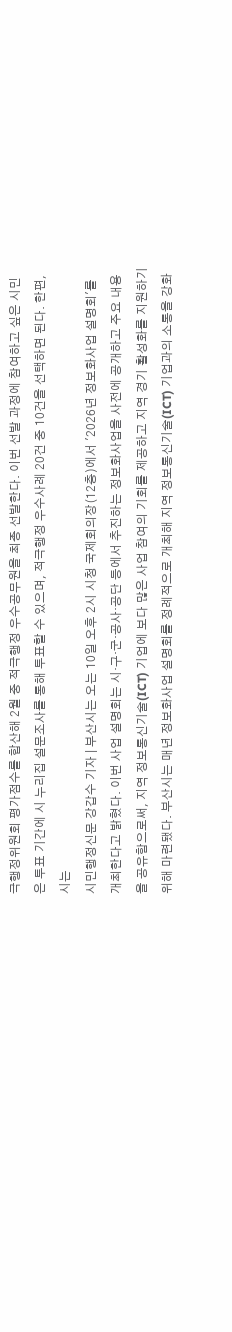극행정위원회 평가점수를 합산해 2월 중 적극행정 우수공무원을 최종 선발한다. 이번 선발 과정에 참여하고 싶은 시민은 투표 기간에 시 누리집 설문조사를 통해 투표할 수 있으며, 적극행정 우수사례 20건 중 10건을 선택하면 된다. 한편, 시는
시민행정신문 강갑수 기자 | 부산시는 오는 10일 오후 2시 시청 국제회의장(12층)에서 '2026년 정보화사업 설명회'를 개최한다고 밝혔다. 이번 사업 설명회는 시·구·군·공사·공단 등에서 추진하는 정보화사업을 사전에 공개하고 주요 내용을 공유함으로써, 지역 정보통신기술(ICT) 기업에 보다 많은 사업 참여의 기회를 제공하고 지역 경기 활성화를 지원하기 위해 마련됐다. 부산시는 매년 정보화사업 설명회를 정례적으로 개최해 지역 정보통신기술(ICT) 기업과의 소통을 강화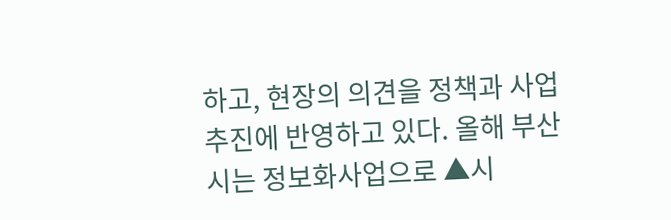하고, 현장의 의견을 정책과 사업 추진에 반영하고 있다. 올해 부산시는 정보화사업으로 ▲시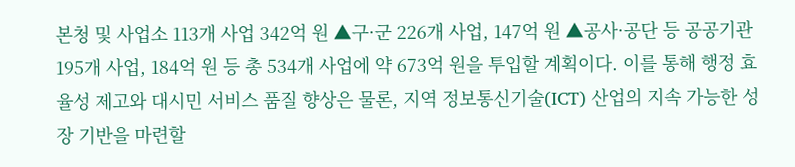본청 및 사업소 113개 사업 342억 원 ▲구·군 226개 사업, 147억 원 ▲공사·공단 등 공공기관 195개 사업, 184억 원 등 총 534개 사업에 약 673억 원을 투입할 계획이다. 이를 통해 행정 효율성 제고와 대시민 서비스 품질 향상은 물론, 지역 정보통신기술(ICT) 산업의 지속 가능한 성장 기반을 마련할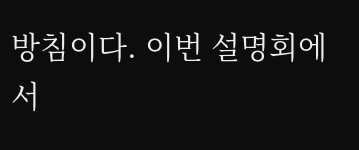방침이다. 이번 설명회에서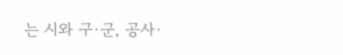는 시와 구·군, 공사·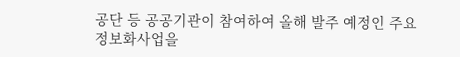공단 등 공공기관이 참여하여 올해 발주 예정인 주요 정보화사업을